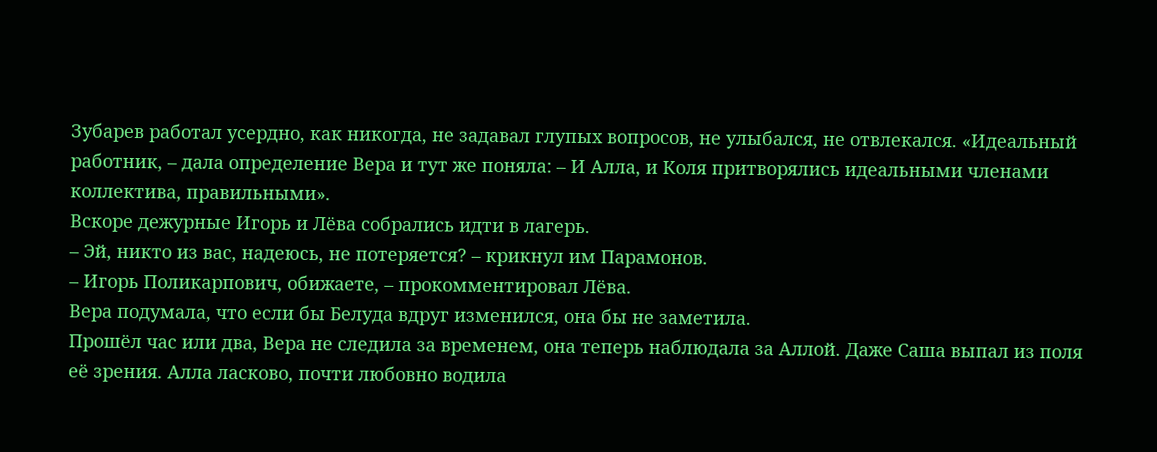Зубарев работал усердно, как никогда, не задавал глупых вопросов, не улыбался, не отвлекался. «Идеальный работник, – дала определение Вера и тут же поняла: – И Алла, и Коля притворялись идеальными членами коллектива, правильными».
Вскоре дежурные Игорь и Лёва собрались идти в лагерь.
– Эй, никто из вас, надеюсь, не потеряется? – крикнул им Парамонов.
– Игорь Поликарпович, обижаете, – прокомментировал Лёва.
Вера подумала, что если бы Белуда вдруг изменился, она бы не заметила.
Прошёл час или два, Вера не следила за временем, она теперь наблюдала за Аллой. Даже Саша выпал из поля её зрения. Алла ласково, почти любовно водила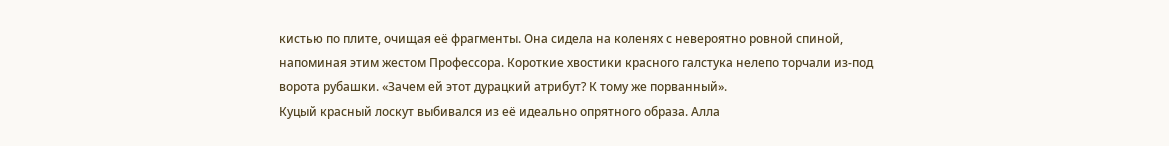кистью по плите, очищая её фрагменты. Она сидела на коленях с невероятно ровной спиной, напоминая этим жестом Профессора. Короткие хвостики красного галстука нелепо торчали из-под ворота рубашки. «Зачем ей этот дурацкий атрибут? К тому же порванный».
Куцый красный лоскут выбивался из её идеально опрятного образа. Алла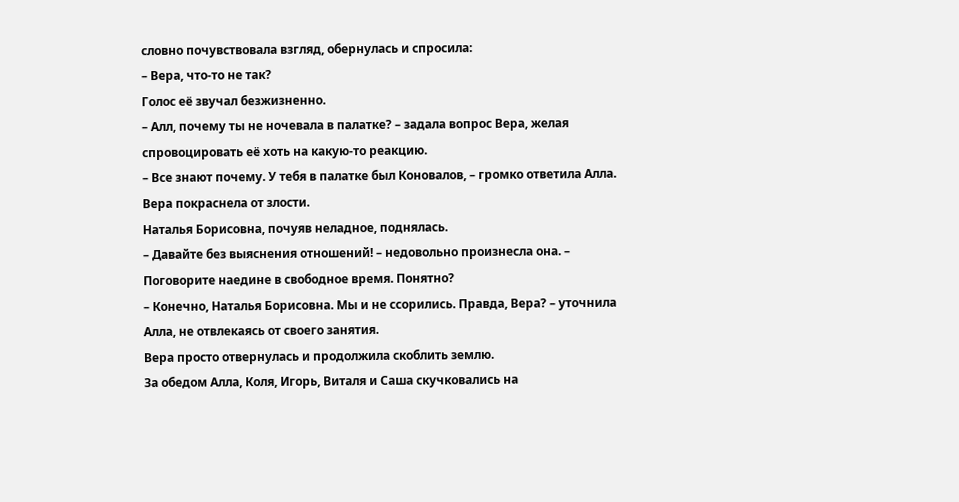словно почувствовала взгляд, обернулась и спросила:
– Вера, что-то не так?
Голос её звучал безжизненно.
– Алл, почему ты не ночевала в палатке? – задала вопрос Вера, желая спровоцировать её хоть на какую-то реакцию.
– Все знают почему. У тебя в палатке был Коновалов, – громко ответила Алла.
Вера покраснела от злости.
Наталья Борисовна, почуяв неладное, поднялась.
– Давайте без выяснения отношений! – недовольно произнесла она. – Поговорите наедине в свободное время. Понятно?
– Конечно, Наталья Борисовна. Мы и не ссорились. Правда, Вера? – уточнила Алла, не отвлекаясь от своего занятия.
Вера просто отвернулась и продолжила скоблить землю.
За обедом Алла, Коля, Игорь, Виталя и Саша скучковались на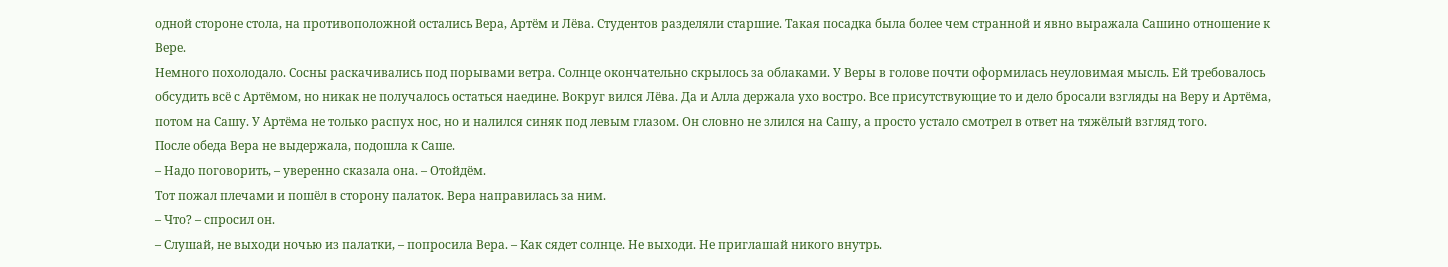одной стороне стола, на противоположной остались Вера, Артём и Лёва. Студентов разделяли старшие. Такая посадка была более чем странной и явно выражала Сашино отношение к Вере.
Немного похолодало. Сосны раскачивались под порывами ветра. Солнце окончательно скрылось за облаками. У Веры в голове почти оформилась неуловимая мысль. Ей требовалось обсудить всё с Артёмом, но никак не получалось остаться наедине. Вокруг вился Лёва. Да и Алла держала ухо востро. Все присутствующие то и дело бросали взгляды на Веру и Артёма, потом на Сашу. У Артёма не только распух нос, но и налился синяк под левым глазом. Он словно не злился на Сашу, а просто устало смотрел в ответ на тяжёлый взгляд того.
После обеда Вера не выдержала, подошла к Саше.
– Надо поговорить, – уверенно сказала она. – Отойдём.
Тот пожал плечами и пошёл в сторону палаток. Вера направилась за ним.
– Что? – спросил он.
– Слушай, не выходи ночью из палатки, – попросила Вера. – Как сядет солнце. Не выходи. Не приглашай никого внутрь.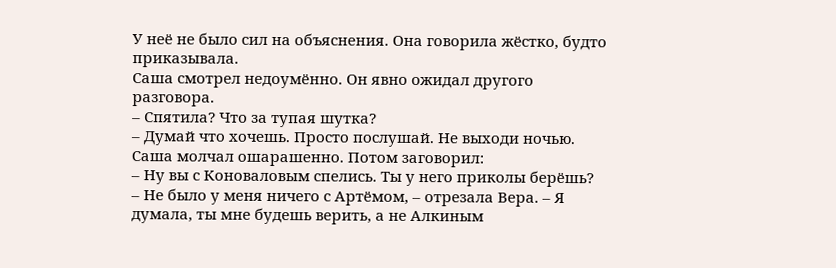У неё не было сил на объяснения. Она говорила жёстко, будто приказывала.
Саша смотрел недоумённо. Он явно ожидал другого разговора.
– Спятила? Что за тупая шутка?
– Думай что хочешь. Просто послушай. Не выходи ночью.
Саша молчал ошарашенно. Потом заговорил:
– Ну вы с Коноваловым спелись. Ты у него приколы берёшь?
– Не было у меня ничего с Артёмом, – отрезала Вера. – Я думала, ты мне будешь верить, а не Алкиным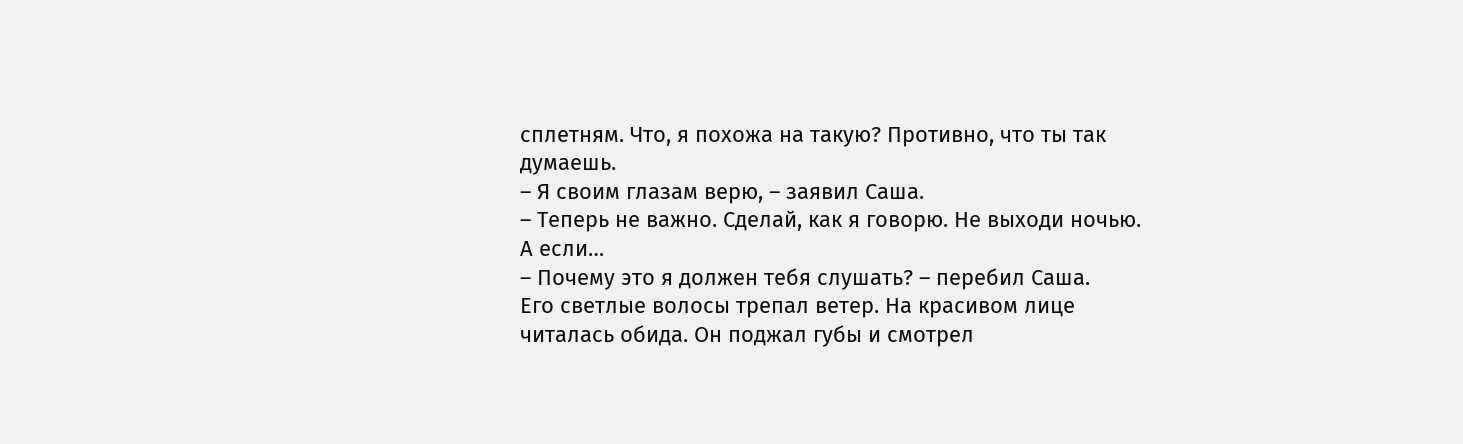сплетням. Что, я похожа на такую? Противно, что ты так думаешь.
– Я своим глазам верю, – заявил Саша.
– Теперь не важно. Сделай, как я говорю. Не выходи ночью. А если…
– Почему это я должен тебя слушать? – перебил Саша.
Его светлые волосы трепал ветер. На красивом лице читалась обида. Он поджал губы и смотрел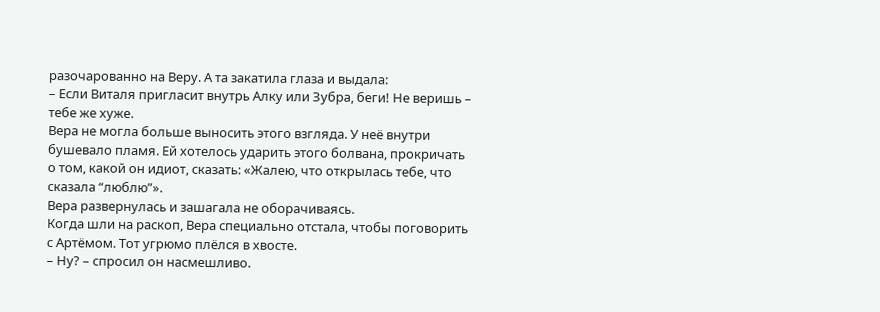разочарованно на Веру. А та закатила глаза и выдала:
– Если Виталя пригласит внутрь Алку или Зубра, беги! Не веришь – тебе же хуже.
Вера не могла больше выносить этого взгляда. У неё внутри бушевало пламя. Ей хотелось ударить этого болвана, прокричать о том, какой он идиот, сказать: «Жалею, что открылась тебе, что сказала “люблю”».
Вера развернулась и зашагала не оборачиваясь.
Когда шли на раскоп, Вера специально отстала, чтобы поговорить с Артёмом. Тот угрюмо плёлся в хвосте.
– Ну? – спросил он насмешливо.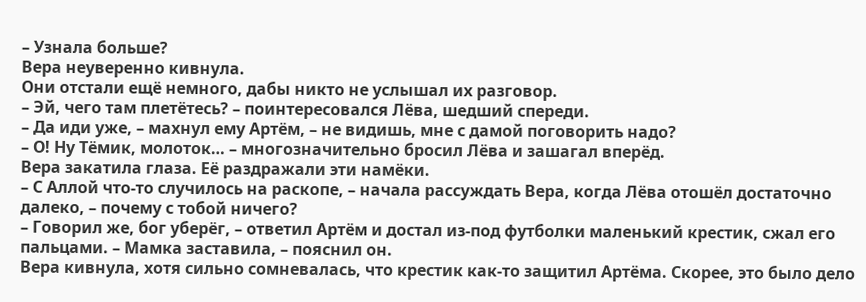– Узнала больше?
Вера неуверенно кивнула.
Они отстали ещё немного, дабы никто не услышал их разговор.
– Эй, чего там плетётесь? – поинтересовался Лёва, шедший спереди.
– Да иди уже, – махнул ему Артём, – не видишь, мне с дамой поговорить надо?
– О! Ну Тёмик, молоток… – многозначительно бросил Лёва и зашагал вперёд.
Вера закатила глаза. Её раздражали эти намёки.
– С Аллой что-то случилось на раскопе, – начала рассуждать Вера, когда Лёва отошёл достаточно далеко, – почему с тобой ничего?
– Говорил же, бог уберёг, – ответил Артём и достал из-под футболки маленький крестик, сжал его пальцами. – Мамка заставила, – пояснил он.
Вера кивнула, хотя сильно сомневалась, что крестик как-то защитил Артёма. Скорее, это было дело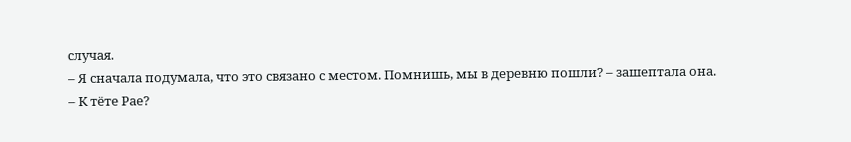случая.
– Я сначала подумала, что это связано с местом. Помнишь, мы в деревню пошли? – зашептала она.
– К тёте Рае?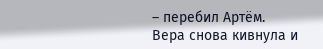– перебил Артём.
Вера снова кивнула и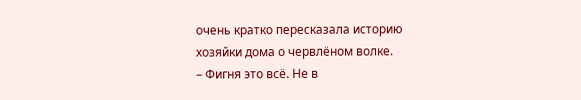очень кратко пересказала историю хозяйки дома о червлёном волке.
– Фигня это всё. Не в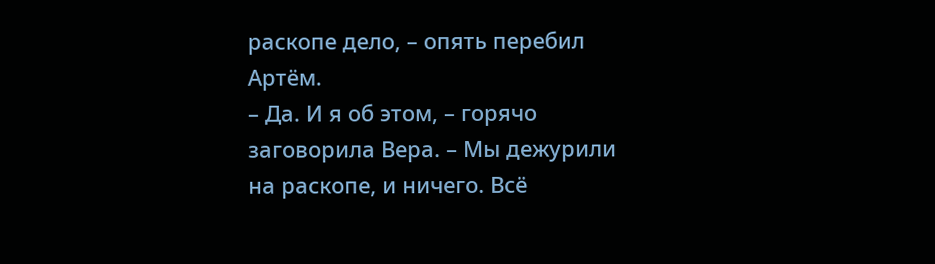раскопе дело, – опять перебил Артём.
– Да. И я об этом, – горячо заговорила Вера. – Мы дежурили на раскопе, и ничего. Всё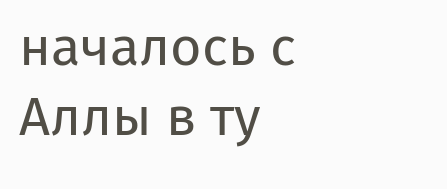началось с Аллы в ту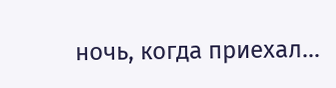ночь, когда приехал…